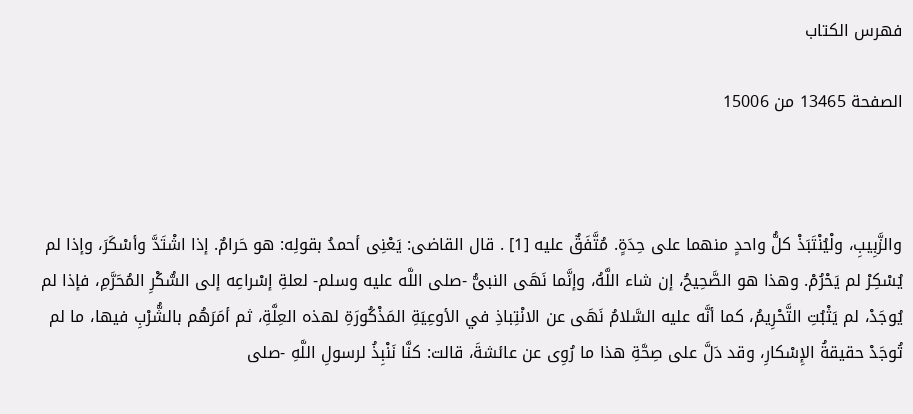فهرس الكتاب

الصفحة 13465 من 15006



والزَّبِيبِ، ولْيُنْتَبَذْ كلُّ واحدٍ منهما على حِدَةٍ. مُتَّفَقٌ عليه [1] . قال القاضى: يَعْنِى أحمدُ بقولِه: هو حَرامٌ. إذا اشْتَدَّ وأسْكَرَ، وإذا لم يُسْكِرْ لم يَحْرُمْ. وهذا هو الصَّحِيحُ، إن شاء اللَّهُ، وإنَّما نَهَى النبىُّ -صلى اللَّه عليه وسلم- لعلةِ إسْراعِه إلى السُّكْرِ المُحَرَّمِ، فإذا لم يُوجَدْ، لم يَثْبُتِ التَّحْرِيمُ، كما أنَّه عليه السَّلامُ نَهَى عن الانْتِباذِ في الأوعِيَةِ المَذْكُورَةِ لهذه العِلَّةِ، ثم أمَرَهُم بالشُّرْبِ فيها، ما لم تُوجَدْ حقيقةُ الإِسْكارِ، وقد دَلَّ على صِحَّةِ هذا ما رُوِى عن عائشةَ، قالت: كنَّا نَنْبِذُ لرسولِ اللَّهِ -صلى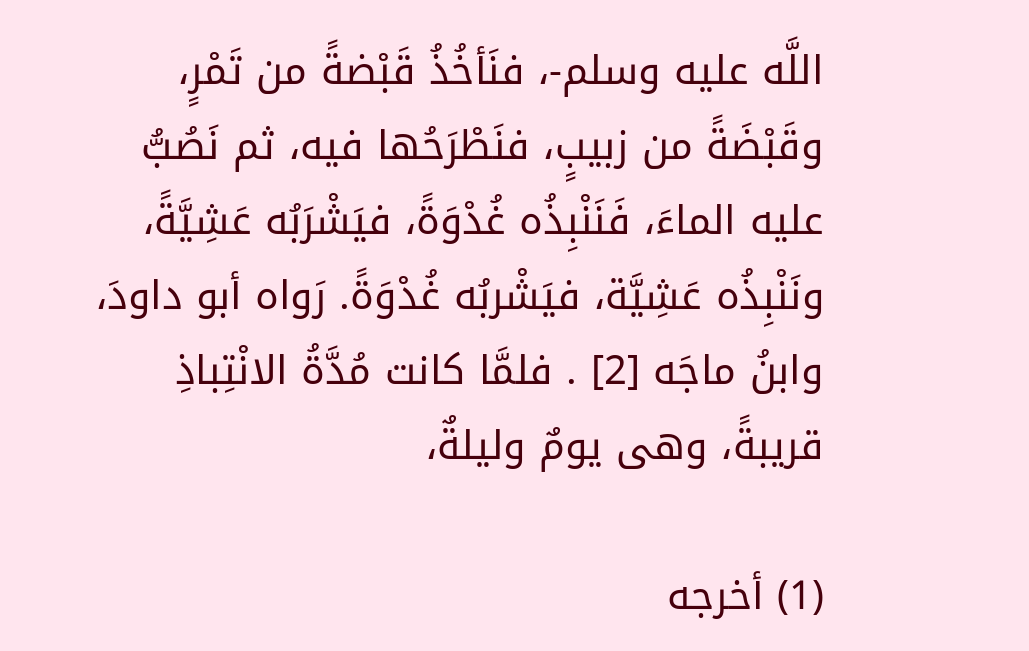اللَّه عليه وسلم-، فنَأخُذُ قَبْضةً من تَمْرٍ، وقَبْضَةً من زبيبٍ، فنَطْرَحُها فيه، ثم نَصُبُّ عليه الماءَ، فَنَنْبِذُه غُدْوَةً، فيَشْرَبُه عَشِيَّةً، ونَنْبِذُه عَشِيَّة، فيَشْربُه غُدْوَةً. رَواه أبو داودَ، وابنُ ماجَه [2] . فلمَّا كانت مُدَّةُ الانْتِباذِ قريبةً، وهى يومٌ وليلةٌ،

(1) أخرجه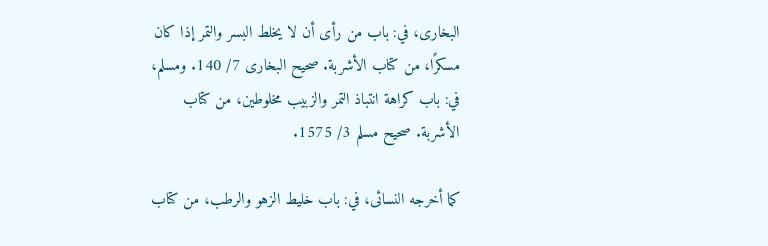البخارى، في: باب من رأى أن لا يخلط البسر والتمر إذا كان مسكرًا، من كتاب الأشربة. صحيح البخارى 7/ 140. ومسلم، في: باب كراهة انتباذ التمر والزبيب مخلوطين، من كتاب الأشربة. صحيح مسلم 3/ 1575.

كما أخرجه النسائى، في: باب خليط الزهو والرطب، من كتاب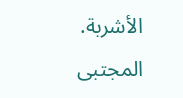الأشربة. المجتبى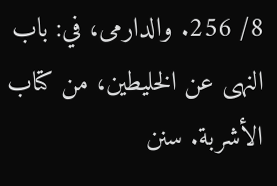8/ 256. والدارمى، في: باب النهى عن الخليطين، من كتاب الأشربة. سنن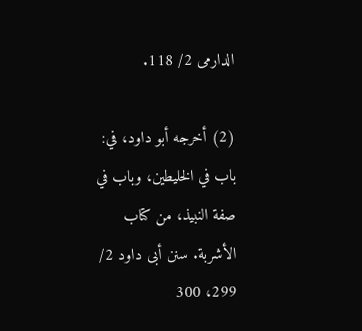الدارمى 2/ 118.

(2) أخرجه أبو داود، في: باب في الخليطين، وباب في صفة النبيذ، من كتاب الأشربة. سنن أبى داود 2/ 299، 300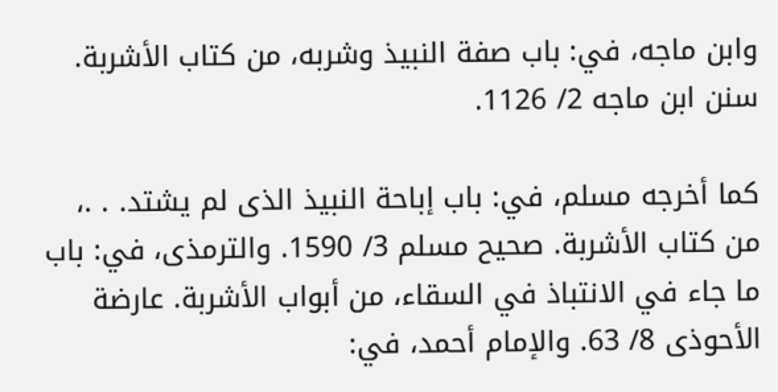وابن ماجه، في: باب صفة النبيذ وشربه، من كتاب الأشربة. سنن ابن ماجه 2/ 1126.

كما أخرجه مسلم، في: باب إباحة النبيذ الذى لم يشتد. . .، من كتاب الأشربة. صحيح مسلم 3/ 1590. والترمذى، في: باب ما جاء في الانتباذ في السقاء، من أبواب الأشربة. عارضة الأحوذى 8/ 63. والإمام أحمد، في: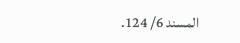المسند 6/ 124.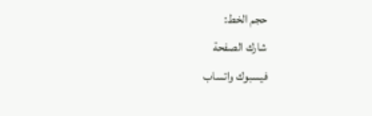حجم الخط:
شارك الصفحة
فيسبوك واتساب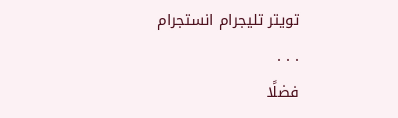تويتر تليجرام انستجرام
. . .
فضلًا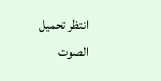انتظر تحميل الصوت